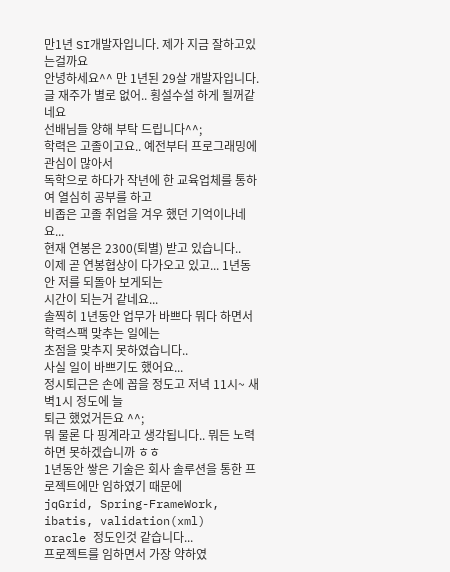만1년 SI개발자입니다. 제가 지금 잘하고있는걸까요
안녕하세요^^ 만 1년된 29살 개발자입니다.
글 재주가 별로 없어.. 횡설수설 하게 될꺼같네요
선배님들 양해 부탁 드립니다^^;
학력은 고졸이고요.. 예전부터 프로그래밍에 관심이 많아서
독학으로 하다가 작년에 한 교육업체를 통하여 열심히 공부를 하고
비좁은 고졸 취업을 겨우 했던 기억이나네요...
현재 연봉은 2300(퇴별) 받고 있습니다..
이제 곧 연봉협상이 다가오고 있고... 1년동안 저를 되돌아 보게되는
시간이 되는거 같네요...
솔찍히 1년동안 업무가 바쁘다 뭐다 하면서 학력스팩 맞추는 일에는
초점을 맞추지 못하였습니다..
사실 일이 바쁘기도 했어요...
정시퇴근은 손에 꼽을 정도고 저녁 11시~ 새벽1시 정도에 늘
퇴근 했었거든요 ^^;
뭐 물론 다 핑계라고 생각됩니다.. 뭐든 노력하면 못하겠습니까 ㅎㅎ
1년동안 쌓은 기술은 회사 솔루션을 통한 프로젝트에만 임하였기 때문에
jqGrid, Spring-FrameWork, ibatis, validation(xml)
oracle 정도인것 같습니다...
프로젝트를 임하면서 가장 약하였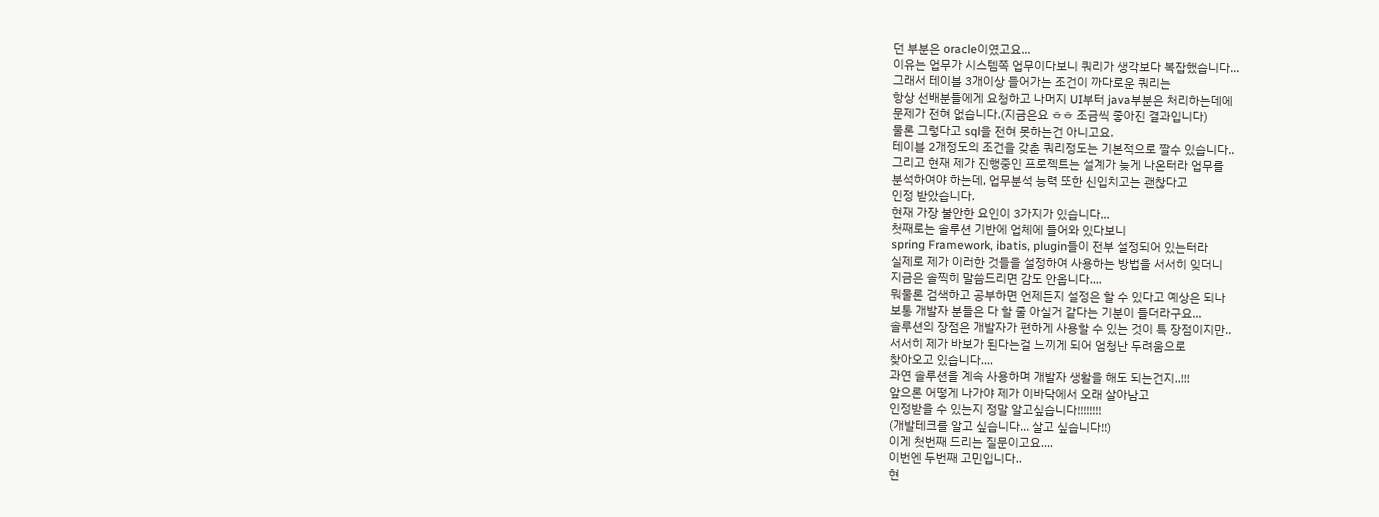던 부분은 oracle이였고요...
이유는 업무가 시스템쪽 업무이다보니 쿼리가 생각보다 복잡했습니다...
그래서 테이블 3개이상 들어가는 조건이 까다로운 쿼리는
항상 선배분들에게 요청하고 나머지 UI부터 java부분은 처리하는데에
문제가 전혀 없습니다.(지금은요 ㅎㅎ 조금씩 좋아진 결과입니다)
물론 그렇다고 sql을 전혀 못하는건 아니고요.
테이블 2개정도의 조건을 갖춘 쿼리정도는 기본적으로 짤수 있습니다..
그리고 현재 제가 진행중인 프로젝트는 설계가 늦게 나온터라 업무를
분석하여야 하는데, 업무분석 능력 또한 신입치고는 괜찮다고
인정 받았습니다.
현재 가장 불안한 요인이 3가지가 있습니다...
첫째로는 솔루션 기반에 업체에 들어와 있다보니
spring Framework, ibatis, plugin들이 전부 설정되어 있는터라
실제로 제가 이러한 것들을 설정하여 사용하는 방법을 서서히 잊더니
지금은 솔찍히 말씀드리면 감도 안옵니다....
뭐물론 검색하고 공부하면 언제든지 설정은 할 수 있다고 예상은 되나
보통 개발자 분들은 다 할 줄 아실거 같다는 기분이 들더라구요...
솔루션의 장점은 개발자가 편하게 사용할 수 있는 것이 특 장점이지만..
서서히 제가 바보가 된다는걸 느끼게 되어 엄청난 두려움으로
찾아오고 있습니다....
과연 솔루션을 계속 사용하며 개발자 생활을 해도 되는건지..!!!
앞으론 어떻게 나가야 제가 이바닥에서 오래 살아남고
인정받을 수 있는지 정말 알고싶습니다!!!!!!!!
(개발테크를 알고 싶습니다... 살고 싶습니다!!)
이게 첫번째 드리는 질문이고요....
이번엔 두번째 고민입니다..
현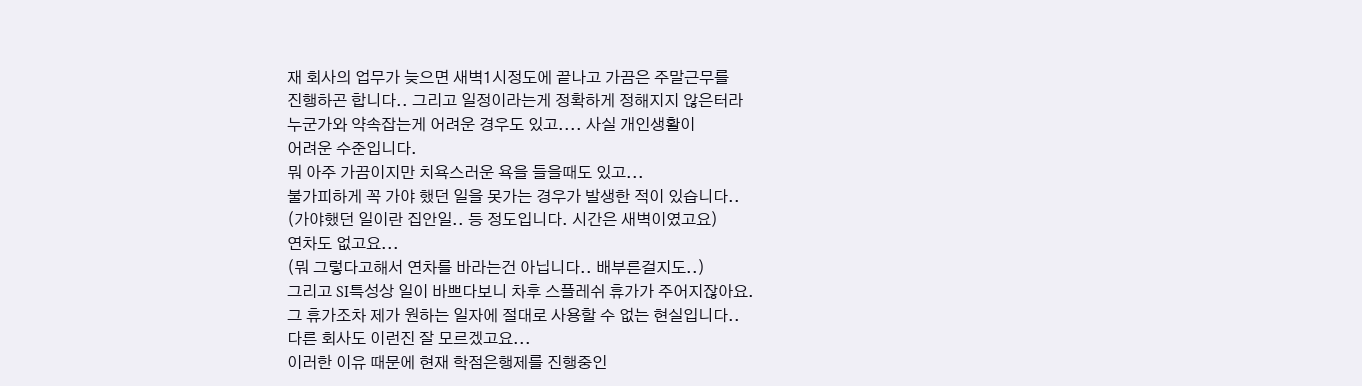재 회사의 업무가 늦으면 새벽1시정도에 끝나고 가끔은 주말근무를
진행하곤 합니다.. 그리고 일정이라는게 정확하게 정해지지 않은터라
누군가와 약속잡는게 어려운 경우도 있고.... 사실 개인생활이
어려운 수준입니다.
뭐 아주 가끔이지만 치욕스러운 욕을 들을때도 있고...
불가피하게 꼭 가야 했던 일을 못가는 경우가 발생한 적이 있습니다..
(가야했던 일이란 집안일.. 등 정도입니다. 시간은 새벽이였고요)
연차도 없고요...
(뭐 그렇다고해서 연차를 바라는건 아닙니다.. 배부른걸지도..)
그리고 SI특성상 일이 바쁘다보니 차후 스플레쉬 휴가가 주어지잖아요.
그 휴가조차 제가 원하는 일자에 절대로 사용할 수 없는 현실입니다..
다른 회사도 이런진 잘 모르겠고요...
이러한 이유 때문에 현재 학점은행제를 진행중인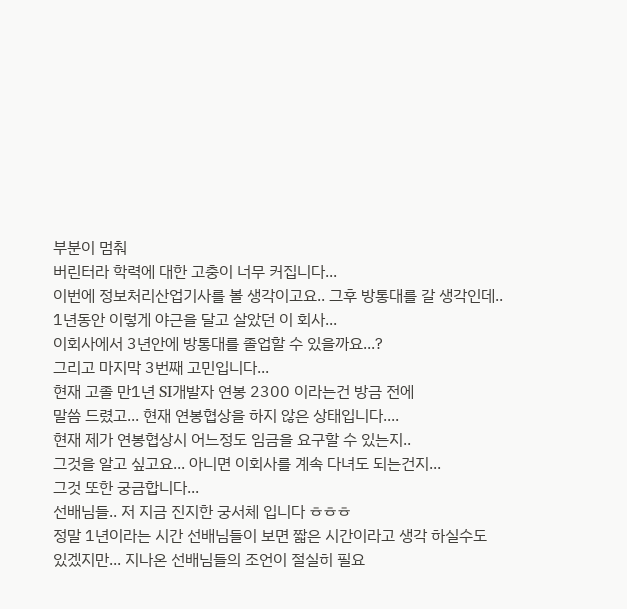부분이 멈춰
버린터라 학력에 대한 고충이 너무 커집니다...
이번에 정보처리산업기사를 볼 생각이고요.. 그후 방통대를 갈 생각인데..
1년동안 이렇게 야근을 달고 살았던 이 회사...
이회사에서 3년안에 방통대를 졸업할 수 있을까요...?
그리고 마지막 3번째 고민입니다...
현재 고졸 만1년 SI개발자 연봉 2300 이라는건 방금 전에
말씀 드렸고... 현재 연봉협상을 하지 않은 상태입니다....
현재 제가 연봉협상시 어느정도 임금을 요구할 수 있는지..
그것을 알고 싶고요... 아니면 이회사를 계속 다녀도 되는건지...
그것 또한 궁금합니다...
선배님들.. 저 지금 진지한 궁서체 입니다 ㅎㅎㅎ
정말 1년이라는 시간 선배님들이 보면 짧은 시간이라고 생각 하실수도
있겠지만... 지나온 선배님들의 조언이 절실히 필요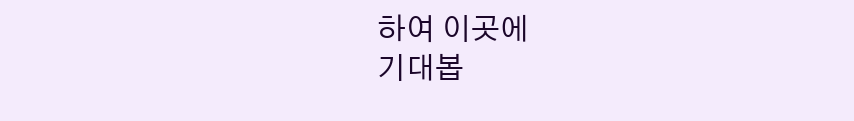하여 이곳에
기대봅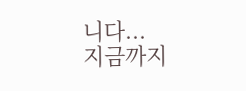니다...
지금까지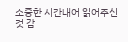소중한 시간내어 읽어주신 것 감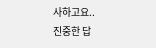사하고요..
진중한 답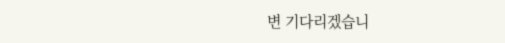변 기다리겠습니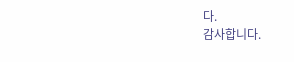다.
감사합니다.